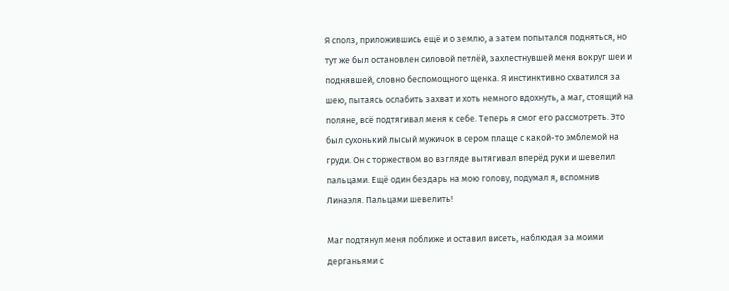Я сполз, приложившись ещё и о землю, а затем попытался подняться, но тут же был остановлен силовой петлёй, захлестнувшей меня вокруг шеи и поднявшей, словно беспомощного щенка. Я инстинктивно схватился за шею, пытаясь ослабить захват и хоть немного вдохнуть, а маг, стоящий на поляне, всё подтягивал меня к себе. Теперь я смог его рассмотреть. Это был сухонький лысый мужичок в сером плаще с какой-то эмблемой на груди. Он с торжеством во взгляде вытягивал вперёд руки и шевелил пальцами. Ещё один бездарь на мою голову, подумал я, вспомнив Линаэля. Пальцами шевелить!

Маг подтянул меня поближе и оставил висеть, наблюдая за моими дерганьями с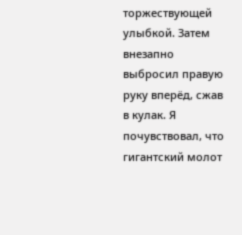торжествующей улыбкой. Затем внезапно выбросил правую руку вперёд, сжав в кулак. Я почувствовал, что гигантский молот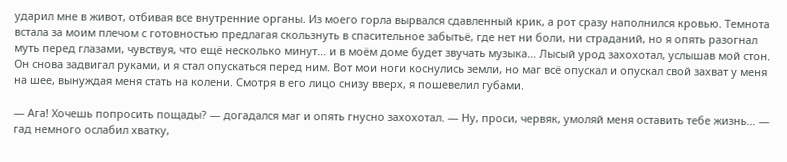ударил мне в живот, отбивая все внутренние органы. Из моего горла вырвался сдавленный крик, а рот сразу наполнился кровью. Темнота встала за моим плечом с готовностью предлагая скользнуть в спасительное забытьё, где нет ни боли, ни страданий, но я опять разогнал муть перед глазами, чувствуя, что ещё несколько минут… и в моём доме будет звучать музыка… Лысый урод захохотал, услышав мой стон. Он снова задвигал руками, и я стал опускаться перед ним. Вот мои ноги коснулись земли, но маг всё опускал и опускал свой захват у меня на шее, вынуждая меня стать на колени. Смотря в его лицо снизу вверх, я пошевелил губами.

— Ага! Хочешь попросить пощады? — догадался маг и опять гнусно захохотал. — Ну, проси, червяк, умоляй меня оставить тебе жизнь… — гад немного ослабил хватку,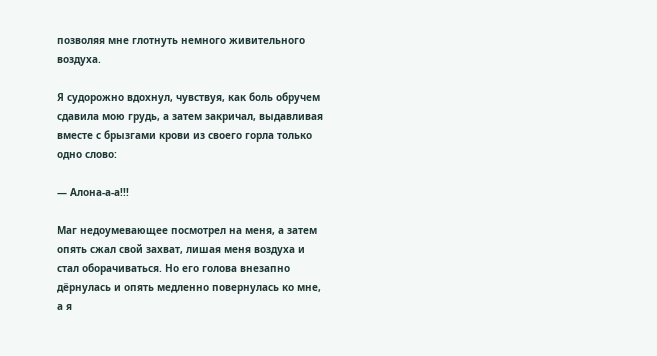позволяя мне глотнуть немного живительного воздуха.

Я судорожно вдохнул, чувствуя, как боль обручем сдавила мою грудь, а затем закричал, выдавливая вместе с брызгами крови из своего горла только одно слово:

— Алона-а-а!!!

Маг недоумевающее посмотрел на меня, а затем опять сжал свой захват, лишая меня воздуха и стал оборачиваться. Но его голова внезапно дёрнулась и опять медленно повернулась ко мне, а я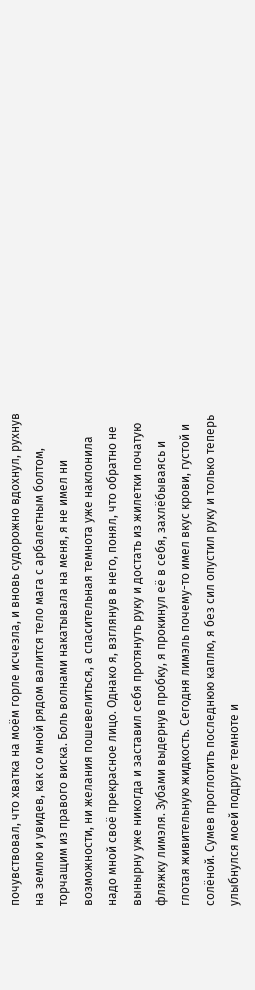почувствовал, что хватка на моём горле исчезла, и вновь судорожно вдохнул, рухнув на землю и увидев, как со мной рядом валится тело мага с арбалетным болтом, торчащим из правого виска. Боль волнами накатывала на меня, я не имел ни возможности, ни желания пошевелиться, а спасительная темнота уже наклонила надо мной своё прекрасное лицо. Однако я, взглянув в него, понял, что обратно не вынырну уже никогда и заставил себя протянуть руку и достать из жилетки початую фляжку лимэля. Зубами выдернув пробку, я прокинул её в себя, захлёбываясь и глотая живительную жидкость. Сегодня лимэль почему-то имел вкус крови, густой и солёной. Сумев проглотить последнюю каплю, я без сил опустил руку и только теперь улыбнулся моей подруге темноте и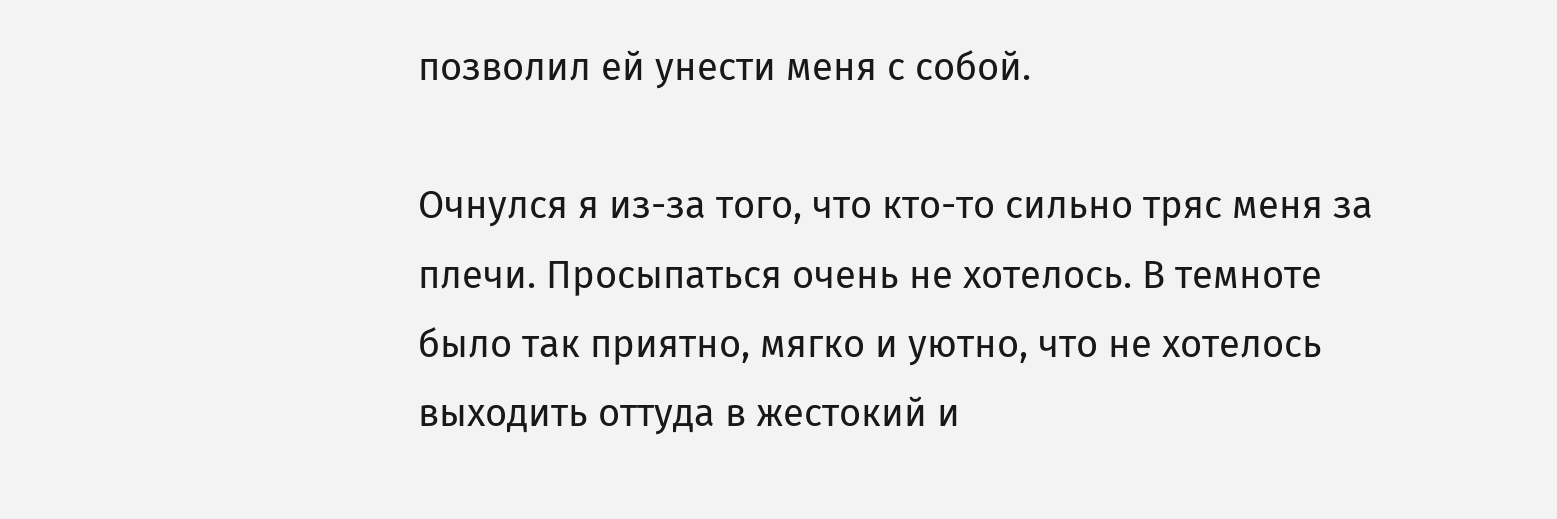позволил ей унести меня с собой.

Очнулся я из-за того, что кто-то сильно тряс меня за плечи. Просыпаться очень не хотелось. В темноте было так приятно, мягко и уютно, что не хотелось выходить оттуда в жестокий и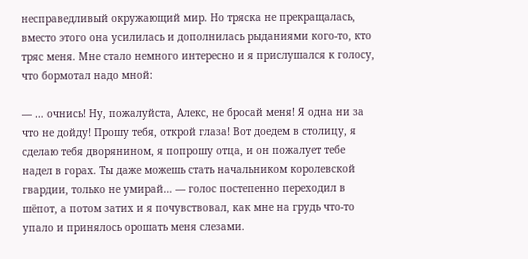несправедливый окружающий мир. Но тряска не прекращалась, вместо этого она усилилась и дополнилась рыданиями кого-то, кто тряс меня. Мне стало немного интересно и я прислушался к голосу, что бормотал надо мной:

— … очнись! Ну, пожалуйста, Алекс, не бросай меня! Я одна ни за что не дойду! Прошу тебя, открой глаза! Вот доедем в столицу, я сделаю тебя дворянином, я попрошу отца, и он пожалует тебе надел в горах. Ты даже можешь стать начальником королевской гвардии, только не умирай… — голос постепенно переходил в шёпот, а потом затих и я почувствовал, как мне на грудь что-то упало и принялось орошать меня слезами.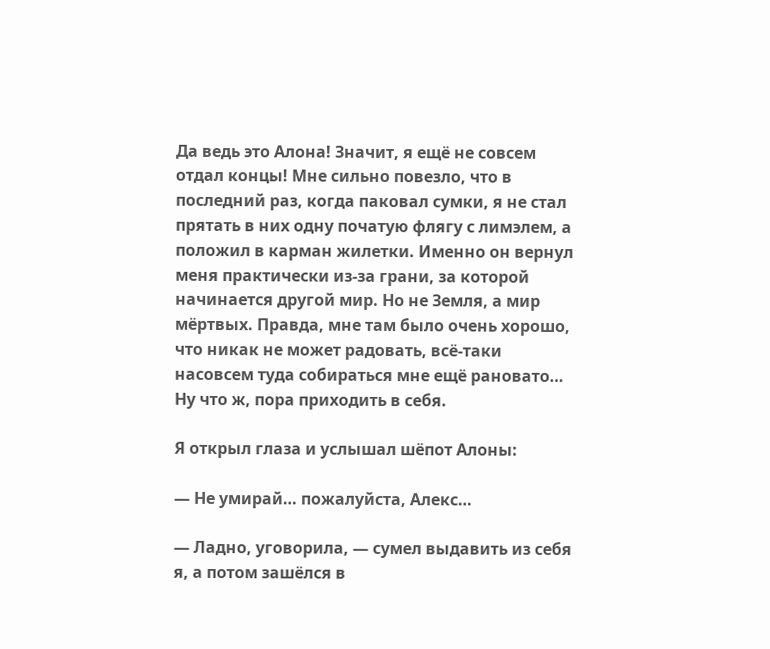Да ведь это Алона! Значит, я ещё не совсем отдал концы! Мне сильно повезло, что в последний раз, когда паковал сумки, я не стал прятать в них одну початую флягу с лимэлем, а положил в карман жилетки. Именно он вернул меня практически из-за грани, за которой начинается другой мир. Но не Земля, а мир мёртвых. Правда, мне там было очень хорошо, что никак не может радовать, всё-таки насовсем туда собираться мне ещё рановато… Ну что ж, пора приходить в себя.

Я открыл глаза и услышал шёпот Алоны:

— Не умирай… пожалуйста, Алекс…

— Ладно, уговорила, — сумел выдавить из себя я, а потом зашёлся в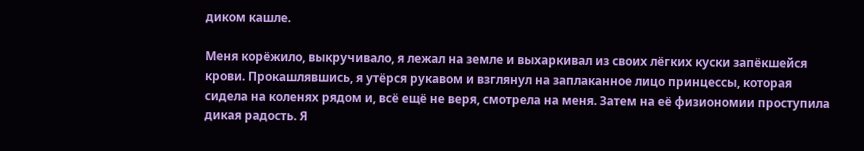диком кашле.

Меня корёжило, выкручивало, я лежал на земле и выхаркивал из своих лёгких куски запёкшейся крови. Прокашлявшись, я утёрся рукавом и взглянул на заплаканное лицо принцессы, которая сидела на коленях рядом и, всё ещё не веря, смотрела на меня. Затем на её физиономии проступила дикая радость. Я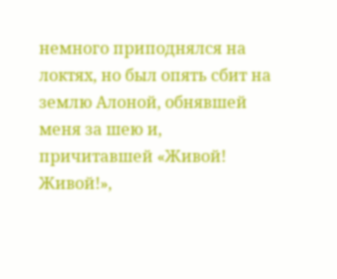немного приподнялся на локтях, но был опять сбит на землю Алоной, обнявшей меня за шею и, причитавшей «Живой! Живой!»,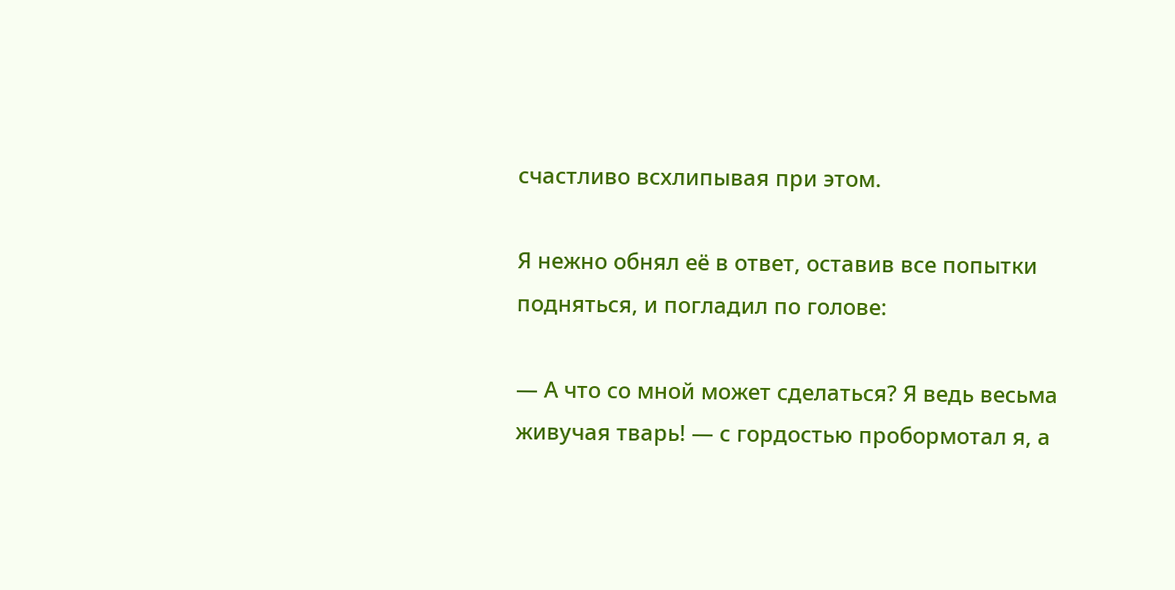счастливо всхлипывая при этом.

Я нежно обнял её в ответ, оставив все попытки подняться, и погладил по голове:

— А что со мной может сделаться? Я ведь весьма живучая тварь! — с гордостью пробормотал я, а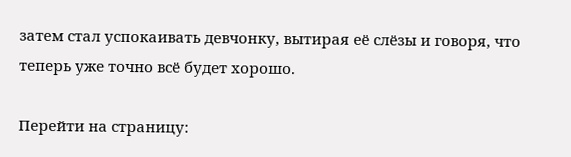затем стал успокаивать девчонку, вытирая её слёзы и говоря, что теперь уже точно всё будет хорошо.

Перейти на страницу: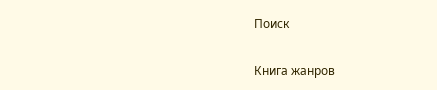Поиск

Книга жанров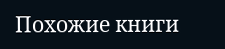Похожие книги